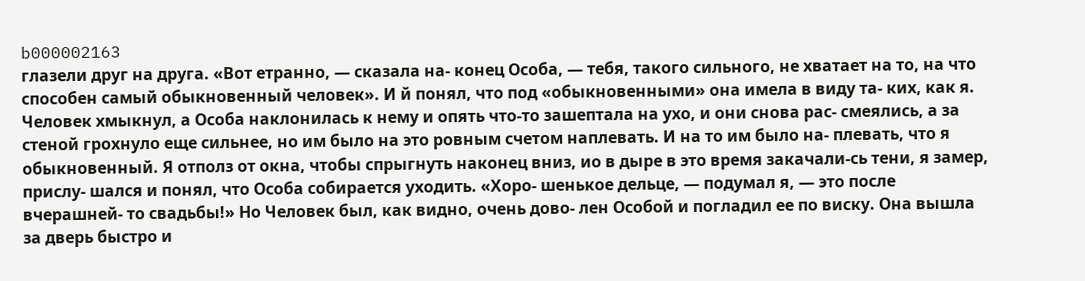b000002163
глазели друг на друга. «Вот етранно, — сказала на- конец Особа, — тебя, такого сильного, не хватает на то, на что способен самый обыкновенный человек». И й понял, что под «обыкновенными» она имела в виду та- ких, как я. Человек хмыкнул, а Особа наклонилась к нему и опять что-то зашептала на ухо, и они снова рас- смеялись, а за стеной грохнуло еще сильнее, но им было на это ровным счетом наплевать. И на то им было на- плевать, что я обыкновенный. Я отполз от окна, чтобы спрыгнуть наконец вниз, ио в дыре в это время закачали-сь тени, я замер, прислу- шался и понял, что Особа собирается уходить. «Хоро- шенькое дельце, — подумал я, — это после вчерашней- то свадьбы!» Но Человек был, как видно, очень дово- лен Особой и погладил ее по виску. Она вышла за дверь быстро и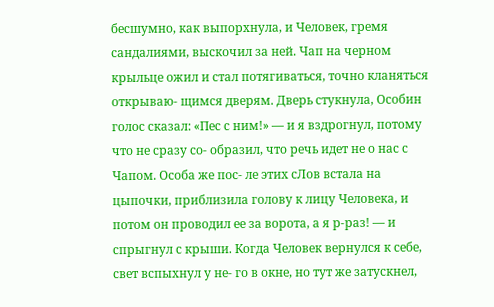бесшумно, как выпорхнула, и Человек, гремя сандалиями, выскочил за ней. Чап на черном крыльце ожил и стал потягиваться, точно кланяться открываю- щимся дверям. Дверь стукнула, Особин голос сказал: «Пес с ним!» — и я вздрогнул, потому что не сразу со- образил, что речь идет не о нас с Чапом. Особа же пос- ле этих сЛов встала на цыпочки, приблизила голову к лицу Человека, и потом он проводил ее за ворота, а я р-раз! — и спрыгнул с крыши. Когда Человек вернулся к себе, свет вспыхнул у не- го в окне, но тут же затускнел,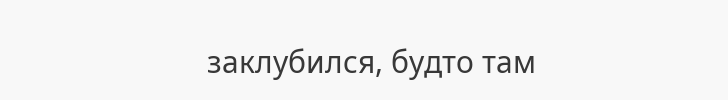заклубился, будто там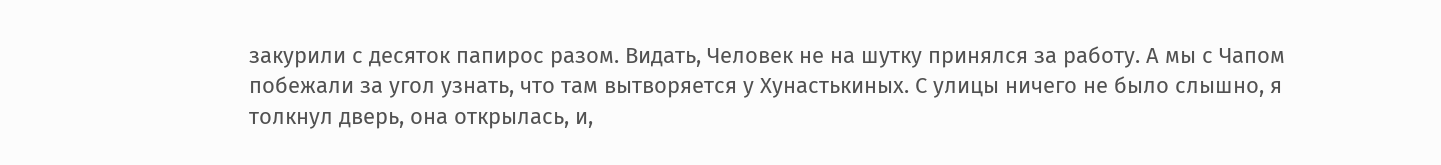закурили с десяток папирос разом. Видать, Человек не на шутку принялся за работу. А мы с Чапом побежали за угол узнать, что там вытворяется у Хунастькиных. С улицы ничего не было слышно, я толкнул дверь, она открылась, и,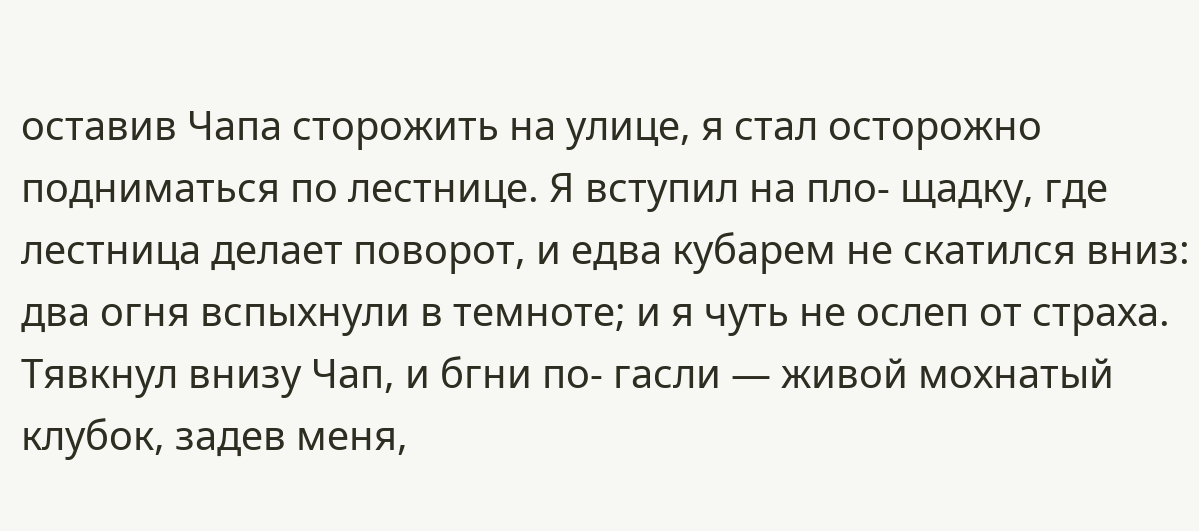оставив Чапа сторожить на улице, я стал осторожно подниматься по лестнице. Я вступил на пло- щадку, где лестница делает поворот, и едва кубарем не скатился вниз: два огня вспыхнули в темноте; и я чуть не ослеп от страха. Тявкнул внизу Чап, и бгни по- гасли — живой мохнатый клубок, задев меня,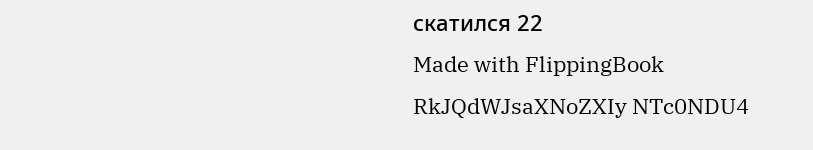скатился 22
Made with FlippingBook
RkJQdWJsaXNoZXIy NTc0NDU4